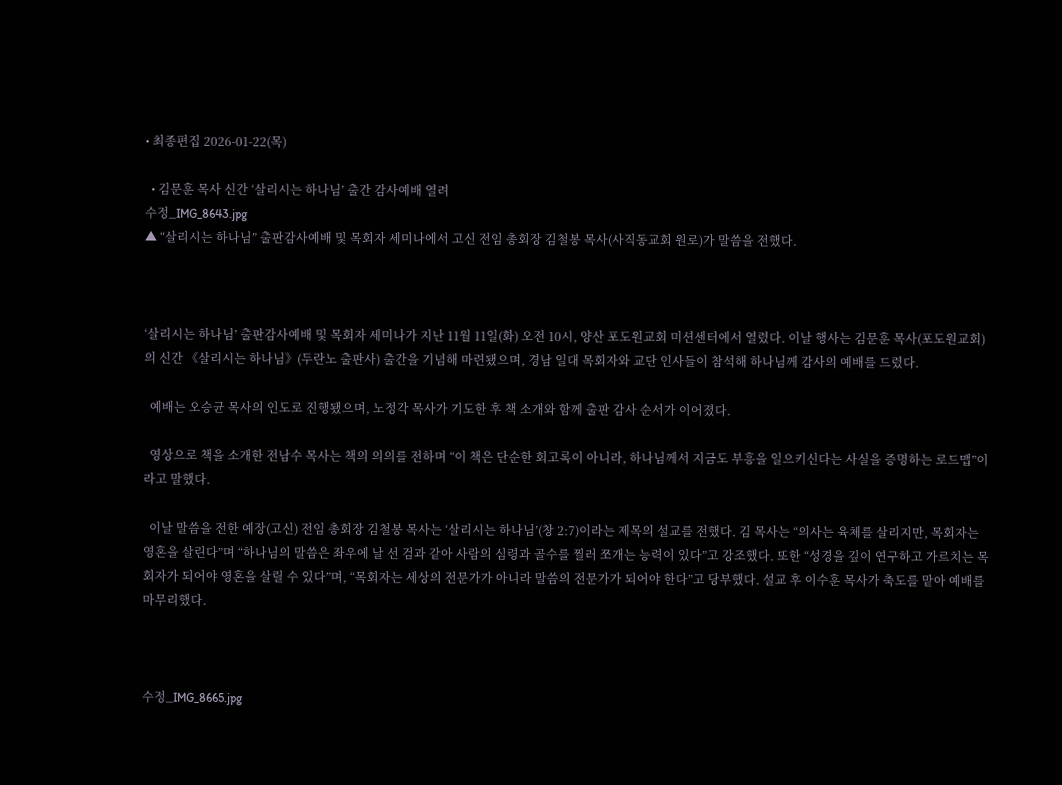• 최종편집 2026-01-22(목)

  • 김문훈 목사 신간 ‘살리시는 하나님’ 출간 감사예배 열려
수정_IMG_8643.jpg
▲ “살리시는 하나님” 출판감사예배 및 목회자 세미나에서 고신 전임 총회장 김철봉 목사(사직동교회 원로)가 말씀을 전했다.



‘살리시는 하나님’ 출판감사예배 및 목회자 세미나가 지난 11월 11일(화) 오전 10시, 양산 포도원교회 미션센터에서 열렸다. 이날 행사는 김문훈 목사(포도원교회)의 신간 《살리시는 하나님》(두란노 출판사) 출간을 기념해 마련됐으며, 경남 일대 목회자와 교단 인사들이 참석해 하나님께 감사의 예배를 드렸다.

  예배는 오승균 목사의 인도로 진행됐으며, 노정각 목사가 기도한 후 책 소개와 함께 출판 감사 순서가 이어졌다.

  영상으로 책을 소개한 전남수 목사는 책의 의의를 전하며 “이 책은 단순한 회고록이 아니라, 하나님께서 지금도 부흥을 일으키신다는 사실을 증명하는 로드맵”이라고 말했다.

  이날 말씀을 전한 예장(고신) 전임 총회장 김철봉 목사는 ‘살리시는 하나님’(창 2:7)이라는 제목의 설교를 전했다. 김 목사는 “의사는 육체를 살리지만, 목회자는 영혼을 살린다”며 “하나님의 말씀은 좌우에 날 선 검과 같아 사람의 심령과 골수를 찔러 쪼개는 능력이 있다”고 강조했다. 또한 “성경을 깊이 연구하고 가르치는 목회자가 되어야 영혼을 살릴 수 있다”며, “목회자는 세상의 전문가가 아니라 말씀의 전문가가 되어야 한다”고 당부했다. 설교 후 이수훈 목사가 축도를 맡아 예배를 마무리했다.



수정_IMG_8665.jpg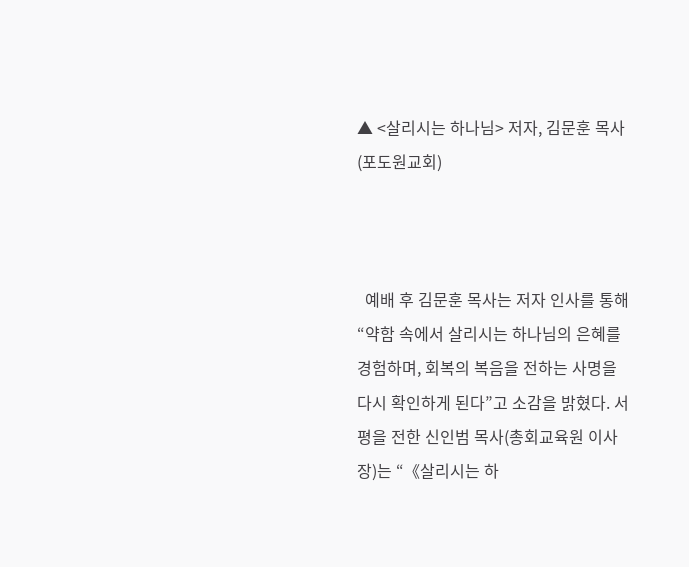▲ <살리시는 하나님> 저자, 김문훈 목사(포도원교회)



  예배 후 김문훈 목사는 저자 인사를 통해 “약함 속에서 살리시는 하나님의 은혜를 경험하며, 회복의 복음을 전하는 사명을 다시 확인하게 된다”고 소감을 밝혔다. 서평을 전한 신인범 목사(총회교육원 이사장)는 “《살리시는 하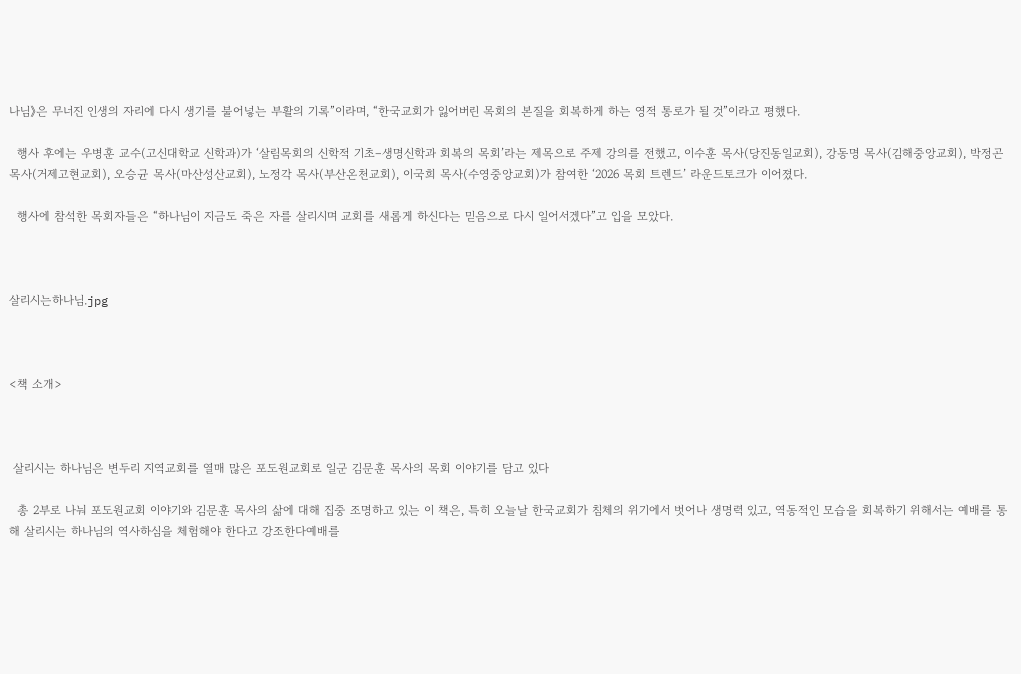나님》은 무너진 인생의 자리에 다시 생기를 불어넣는 부활의 기록”이라며, “한국교회가 잃어버린 목회의 본질을 회복하게 하는 영적 통로가 될 것”이라고 평했다.

  행사 후에는 우병훈 교수(고신대학교 신학과)가 ‘살림목회의 신학적 기초–생명신학과 회복의 목회’라는 제목으로 주제 강의를 전했고, 이수훈 목사(당진동일교회), 강동명 목사(김해중앙교회), 박정곤 목사(거제고현교회), 오승균 목사(마산성산교회), 노정각 목사(부산온천교회), 이국희 목사(수영중앙교회)가 참여한 ‘2026 목회 트렌드’ 라운드토크가 이어졌다.

  행사에 참석한 목회자들은 “하나님이 지금도 죽은 자를 살리시며 교회를 새롭게 하신다는 믿음으로 다시 일어서겠다”고 입을 모았다.



살리시는하나님.jpg



<책 소개>



 살리시는 하나님은 변두리 지역교회를 열매 많은 포도원교회로 일군 김문훈 목사의 목회 이야기를 담고 있다

  총 2부로 나눠 포도원교회 이야기와 김문훈 목사의 삶에 대해 집중 조명하고 있는 이 책은, 특히 오늘날 한국교회가 침체의 위기에서 벗어나 생명력 있고, 역동적인 모습을 회복하기 위해서는 예배를 통해 살리시는 하나님의 역사하심을 체험해야 한다고 강조한다예배를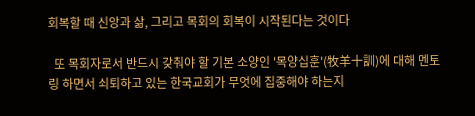회복할 때 신앙과 삶, 그리고 목회의 회복이 시작된다는 것이다

  또 목회자로서 반드시 갖춰야 할 기본 소양인 '목양십훈'(牧羊十訓)에 대해 멘토링 하면서 쇠퇴하고 있는 한국교회가 무엇에 집중해야 하는지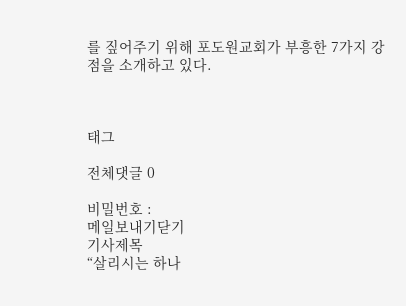를 짚어주기 위해 포도원교회가 부흥한 7가지 강점을 소개하고 있다.



태그

전체댓글 0

비밀번호 :
메일보내기닫기
기사제목
“살리시는 하나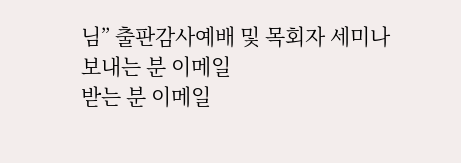님” 출판감사예배 및 목회자 세미나
보내는 분 이메일
받는 분 이메일